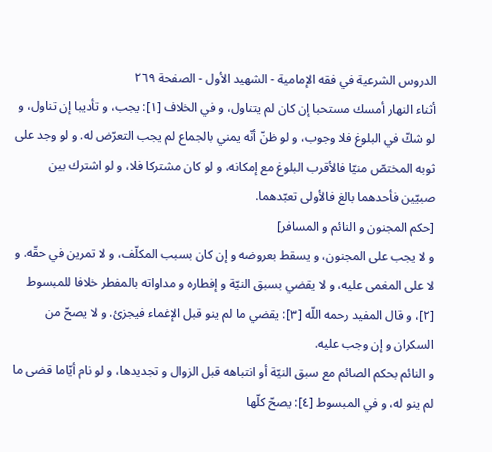الدروس الشرعية في فقه الإمامية - الشهيد الأول - الصفحة ٢٦٩
أثناء النهار أمسك مستحبا إن كان لم يتناول، و في الخلاف [١]: يجب، و تأديبا إن تناول، و لو شكّ في البلوغ فلا وجوب، و لو ظنّ أنّه يمني بالجماع لم يجب التعرّض له. و لو وجد على ثوبه المختصّ منيّا فالأقرب البلوغ مع إمكانه، و لو كان مشتركا فلا، و لو اشترك بين صبيّين فأحدهما بالغ فالأولى تعبّدهما.
[حكم المجنون و النائم و المسافر]
و لا يجب على المجنون، و يسقط بعروضه و إن كان بسبب المكلّف، و لا تمرين في حقّه. و لا على المغمى عليه، و لا يقضي بسبق النيّة و إفطاره و مداواته بالمفطر خلافا للمبسوط [٢]، و قال المفيد رحمه اللّه [٣]: يقضي ما لم ينو قبل الإغماء فيجزئ. و لا يصحّ من السكران و إن وجب عليه.
و النائم بحكم الصائم مع سبق النيّة أو انتباهه قبل الزوال و تجديدها، و لو نام أيّاما قضى ما لم ينو له، و في المبسوط [٤]: يصحّ كلّها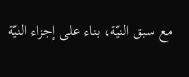مع سبق النيّة، بناء على إجزاء النيّة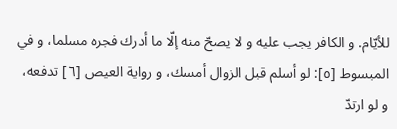للأيّام. و الكافر يجب عليه و لا يصحّ منه إلّا ما أدرك فجره مسلما، و في المبسوط [٥]: لو أسلم قبل الزوال أمسك، و رواية العيص [٦] تدفعه، و لو ارتدّ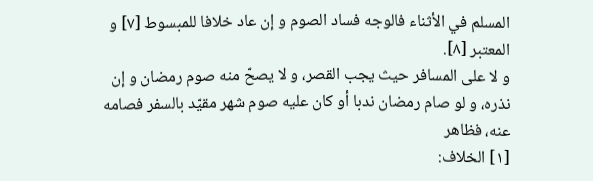المسلم في الأثناء فالوجه فساد الصوم و إن عاد خلافا للمبسوط [٧] و المعتبر [٨].
و لا على المسافر حيث يجب القصر، و لا يصحّ منه صوم رمضان و إن نذره، و لو صام رمضان ندبا أو كان عليه صوم شهر مقيّد بالسفر فصامه عنه، فظاهر
[١] الخلاف: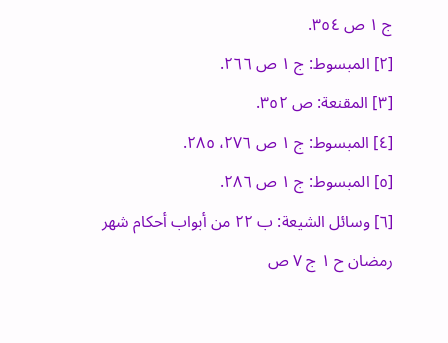ج ١ ص ٣٥٤.
[٢] المبسوط: ج ١ ص ٢٦٦.
[٣] المقنعة: ص ٣٥٢.
[٤] المبسوط: ج ١ ص ٢٧٦، ٢٨٥.
[٥] المبسوط: ج ١ ص ٢٨٦.
[٦] وسائل الشيعة: ب ٢٢ من أبواب أحكام شهر رمضان ح ١ ج ٧ ص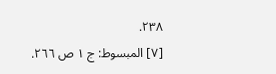٢٣٨.
[٧] المبسوط: ج ١ ص ٢٦٦.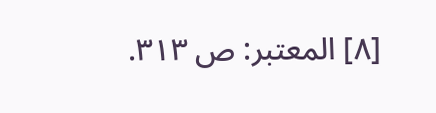[٨] المعتبر: ص ٣١٣.